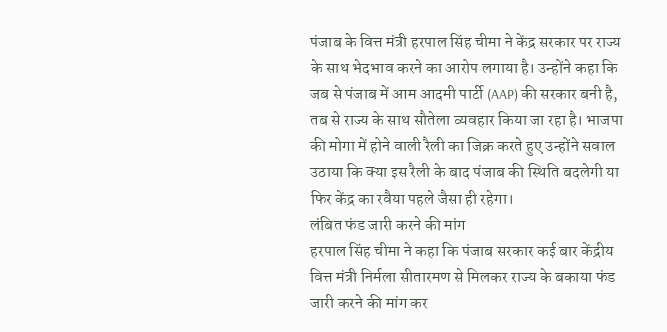पंजाब के वित्त मंत्री हरपाल सिंह चीमा ने केंद्र सरकार पर राज्य के साथ भेदभाव करने का आरोप लगाया है। उन्होंने कहा कि जब से पंजाब में आम आदमी पार्टी (AAP) की सरकार बनी है, तब से राज्य के साथ सौतेला व्यवहार किया जा रहा है। भाजपा की मोगा में होने वाली रैली का जिक्र करते हुए उन्होंने सवाल उठाया कि क्या इस रैली के बाद पंजाब की स्थिति बदलेगी या फिर केंद्र का रवैया पहले जैसा ही रहेगा।
लंबित फंड जारी करने की मांग
हरपाल सिंह चीमा ने कहा कि पंजाब सरकार कई बार केंद्रीय वित्त मंत्री निर्मला सीतारमण से मिलकर राज्य के बकाया फंड जारी करने की मांग कर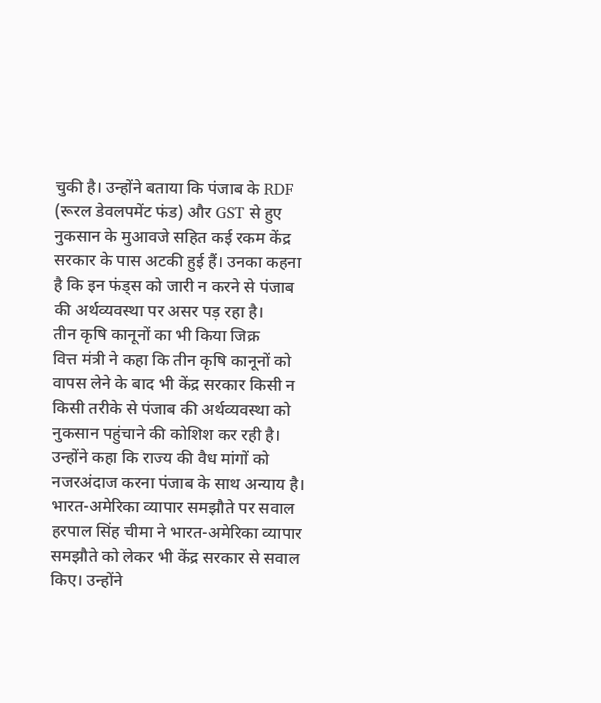चुकी है। उन्होंने बताया कि पंजाब के RDF (रूरल डेवलपमेंट फंड) और GST से हुए नुकसान के मुआवजे सहित कई रकम केंद्र सरकार के पास अटकी हुई हैं। उनका कहना है कि इन फंड्स को जारी न करने से पंजाब की अर्थव्यवस्था पर असर पड़ रहा है।
तीन कृषि कानूनों का भी किया जिक्र
वित्त मंत्री ने कहा कि तीन कृषि कानूनों को वापस लेने के बाद भी केंद्र सरकार किसी न किसी तरीके से पंजाब की अर्थव्यवस्था को नुकसान पहुंचाने की कोशिश कर रही है। उन्होंने कहा कि राज्य की वैध मांगों को नजरअंदाज करना पंजाब के साथ अन्याय है।
भारत-अमेरिका व्यापार समझौते पर सवाल
हरपाल सिंह चीमा ने भारत-अमेरिका व्यापार समझौते को लेकर भी केंद्र सरकार से सवाल किए। उन्होंने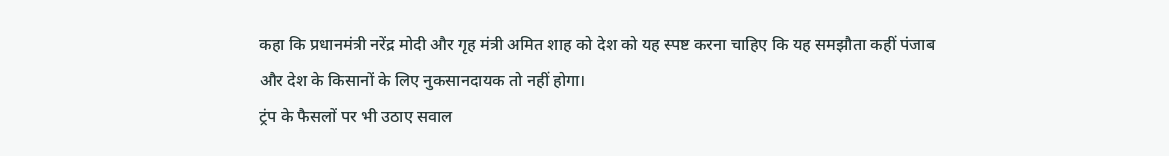कहा कि प्रधानमंत्री नरेंद्र मोदी और गृह मंत्री अमित शाह को देश को यह स्पष्ट करना चाहिए कि यह समझौता कहीं पंजाब और देश के किसानों के लिए नुकसानदायक तो नहीं होगा।
ट्रंप के फैसलों पर भी उठाए सवाल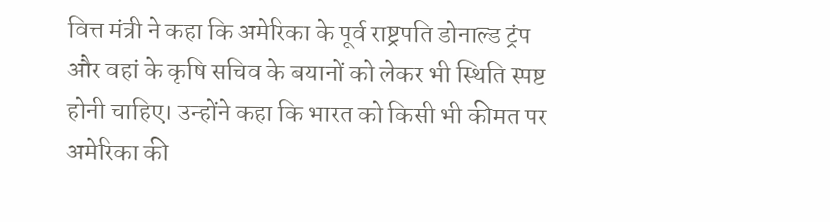वित्त मंत्री ने कहा कि अमेरिका के पूर्व राष्ट्रपति डोनाल्ड ट्रंप और वहां के कृषि सचिव के बयानों को लेकर भी स्थिति स्पष्ट होनी चाहिए। उन्होंने कहा कि भारत को किसी भी कीमत पर अमेरिका की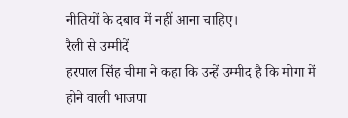नीतियों के दबाव में नहीं आना चाहिए।
रैली से उम्मीदें
हरपाल सिंह चीमा ने कहा कि उन्हें उम्मीद है कि मोगा में होने वाली भाजपा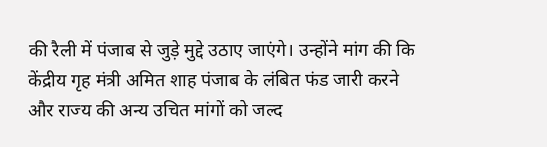की रैली में पंजाब से जुड़े मुद्दे उठाए जाएंगे। उन्होंने मांग की कि केंद्रीय गृह मंत्री अमित शाह पंजाब के लंबित फंड जारी करने और राज्य की अन्य उचित मांगों को जल्द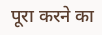पूरा करने का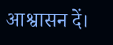आश्वासन दें।